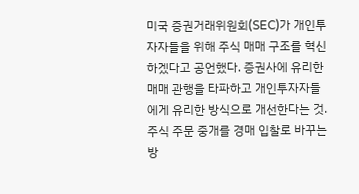미국 증권거래위원회(SEC)가 개인투자자들을 위해 주식 매매 구조를 혁신하겠다고 공언했다. 증권사에 유리한 매매 관행을 타파하고 개인투자자들에게 유리한 방식으로 개선한다는 것. 주식 주문 중개를 경매 입찰로 바꾸는 방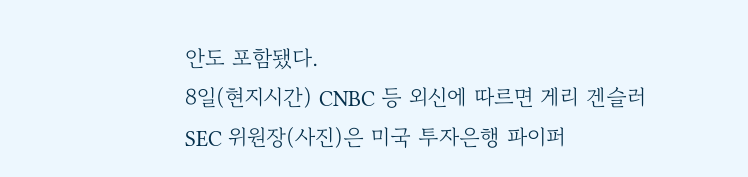안도 포함됐다.
8일(현지시간) CNBC 등 외신에 따르면 게리 겐슬러 SEC 위원장(사진)은 미국 투자은행 파이퍼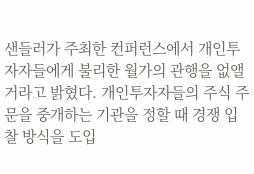샌들러가 주최한 컨퍼런스에서 개인투자자들에게 불리한 월가의 관행을 없앨 거라고 밝혔다. 개인투자자들의 주식 주문을 중개하는 기관을 정할 때 경쟁 입찰 방식을 도입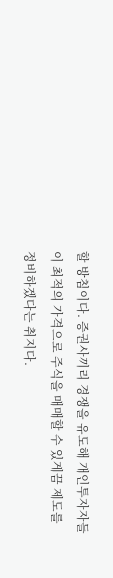할 방침이다. 증권사끼리 경쟁을 유도해 개인투자자들이 최적의 가격으로 주식을 매매할 수 있게끔 제도를 정비하겠다는 취지다.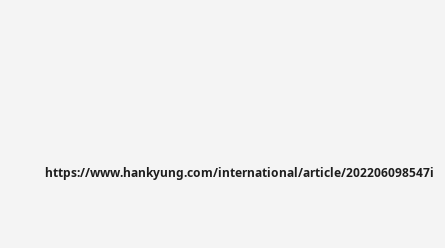https://www.hankyung.com/international/article/202206098547i